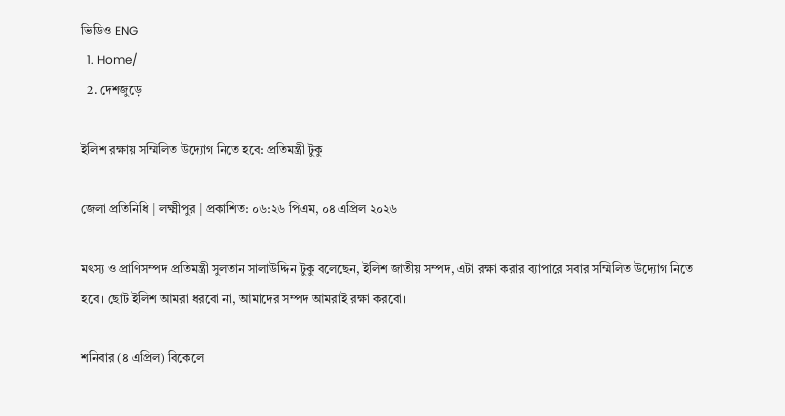ভিডিও ENG
  1. Home/
  2. দেশজুড়ে

ইলিশ রক্ষায় সম্মিলিত উদ্যোগ নিতে হবে: প্রতিমন্ত্রী টুকু

জেলা প্রতিনিধি | লক্ষ্মীপুর | প্রকাশিত: ০৬:২৬ পিএম, ০৪ এপ্রিল ২০২৬

মৎস্য ও প্রাণিসম্পদ প্রতিমন্ত্রী সুলতান সালাউদ্দিন টুকু বলেছেন, ইলিশ জাতীয় সম্পদ, এটা রক্ষা করার ব্যাপারে সবার সম্মিলিত উদ্যোগ নিতে হবে। ছোট ইলিশ আমরা ধরবো না, আমাদের সম্পদ আমরাই রক্ষা করবো।

শনিবার (৪ এপ্রিল) বিকেলে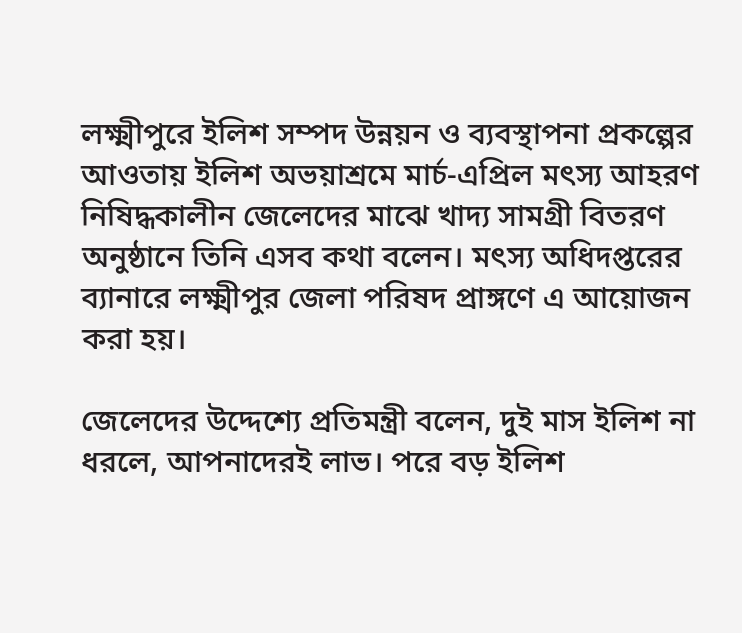লক্ষ্মীপুরে ইলিশ সম্পদ উন্নয়ন ও ব্যবস্থাপনা প্রকল্পের আওতায় ইলিশ অভয়াশ্রমে মার্চ-এপ্রিল মৎস্য আহরণ নিষিদ্ধকালীন জেলেদের মাঝে খাদ্য সামগ্রী বিতরণ অনুষ্ঠানে তিনি এসব কথা বলেন। মৎস্য অধিদপ্তরের ব্যানারে লক্ষ্মীপুর জেলা পরিষদ প্রাঙ্গণে এ আয়োজন করা হয়।

জেলেদের উদ্দেশ্যে প্রতিমন্ত্রী বলেন, দুই মাস ইলিশ না ধরলে, আপনাদেরই লাভ। পরে বড় ইলিশ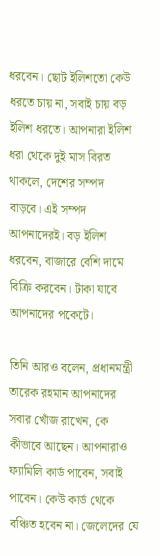ধরবেন। ছোট ইলিশতো কেউ ধরতে চায় না, সবাই চায় বড় ইলিশ ধরতে। আপনারা ইলিশ ধরা থেকে দুই মাস বিরত থাকলে, দেশের সম্পদ বাড়বে। এই সম্পদ আপনাদেরই। বড় ইলিশ ধরবেন, বাজারে বেশি দামে বিক্রি করবেন। টাকা যাবে আপনাদের পকেটে।

তিনি আরও বলেন, প্রধানমন্ত্রী তারেক রহমান আপনাদের সবার খোঁজ রাখেন, কে কীভাবে আছেন। আপনারাও ফ্যামিলি কার্ড পাবেন, সবাই পাবেন। কেউ কার্ড থেকে বঞ্চিত হবেন না। জেলেদের যে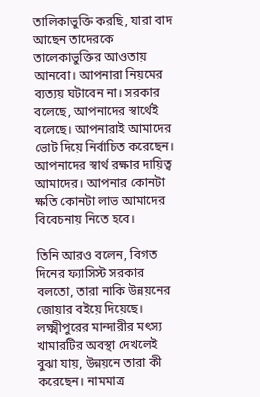তালিকাভুক্তি করছি, যারা বাদ আছেন তাদেরকে তালেকাভুক্তির আওতায় আনবো। আপনারা নিয়মের ব্যত্যয় ঘটাবেন না। সরকার বলেছে, আপনাদের স্বার্থেই বলেছে। আপনারাই আমাদের ভোট দিয়ে নির্বাচিত করেছেন। আপনাদের স্বার্থ রক্ষার দায়িত্ব আমাদের। আপনার কোনটা ক্ষতি কোনটা লাভ আমাদের বিবেচনায় নিতে হবে।

তিনি আরও বলেন, বিগত দিনের ফ্যাসিস্ট সরকার বলতো, তারা নাকি উন্নয়নের জোয়ার বইয়ে দিয়েছে। লক্ষ্মীপুরের মান্দারীর মৎস্য খামারটির অবস্থা দেখলেই বুঝা যায়, উন্নয়নে তারা কী করেছেন। নামমাত্র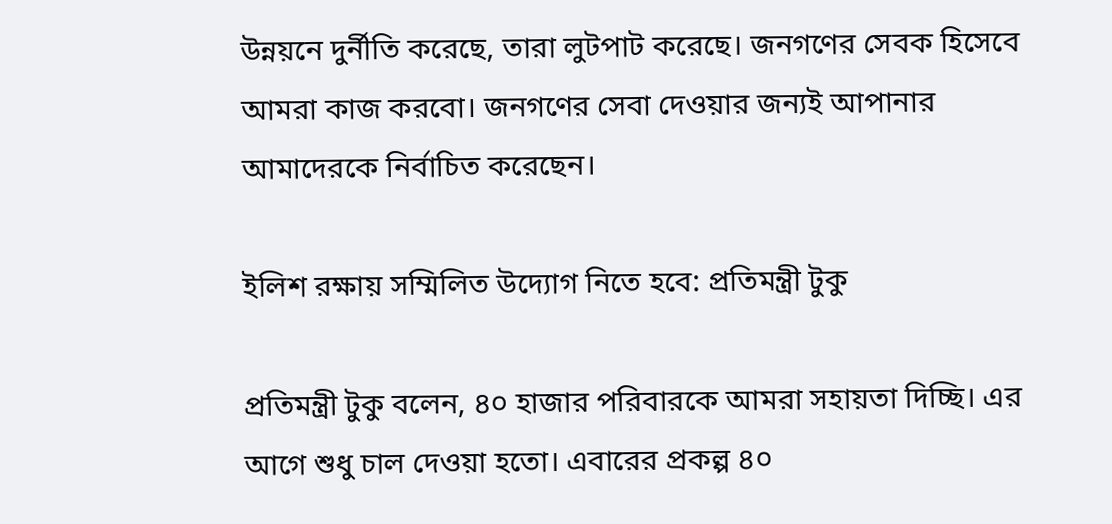উন্নয়নে দুর্নীতি করেছে, তারা লুটপাট করেছে। জনগণের সেবক হিসেবে আমরা কাজ করবো। জনগণের সেবা দেওয়ার জন্যই আপানার আমাদেরকে নির্বাচিত করেছেন।

ইলিশ রক্ষায় সম্মিলিত উদ্যোগ নিতে হবে: প্রতিমন্ত্রী টুকু

প্রতিমন্ত্রী টুকু বলেন, ৪০ হাজার পরিবারকে আমরা সহায়তা দিচ্ছি। এর আগে শুধু চাল দেওয়া হতো। এবারের প্রকল্প ৪০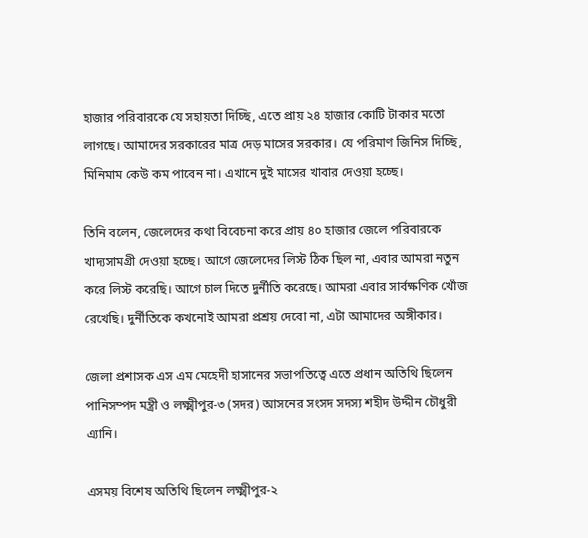হাজার পরিবারকে যে সহায়তা দিচ্ছি, এতে প্রায় ২৪ হাজার কোটি টাকার মতো লাগছে। আমাদের সরকারের মাত্র দেড় মাসের সরকার। যে পরিমাণ জিনিস দিচ্ছি, মিনিমাম কেউ কম পাবেন না। এখানে দুই মাসের খাবার দেওয়া হচ্ছে।

তিনি বলেন, জেলেদের কথা বিবেচনা করে প্রায় ৪০ হাজার জেলে পরিবারকে খাদ্যসামগ্রী দেওয়া হচ্ছে। আগে জেলেদের লিস্ট ঠিক ছিল না, এবার আমরা নতুন করে লিস্ট করেছি। আগে চাল দিতে দুর্নীতি করেছে। আমরা এবার সার্বক্ষণিক খোঁজ রেখেছি। দুর্নীতিকে কখনোই আমরা প্রশ্রয় দেবো না, এটা আমাদের অঙ্গীকার।

জেলা প্রশাসক এস এম মেহেদী হাসানের সভাপতিত্বে এতে প্রধান অতিথি ছিলেন পানিসম্পদ মন্ত্রী ও লক্ষ্মীপুর-৩ (সদর) আসনের সংসদ সদস্য শহীদ উদ্দীন চৌধুরী এ্যানি।

এসময় বিশেষ অতিথি ছিলেন লক্ষ্মীপুর-২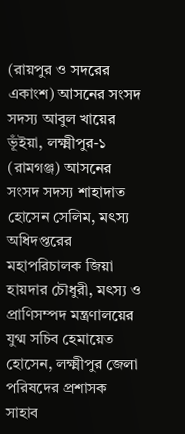(রায়পুর ও সদরের একাংশ) আসনের সংসদ সদস্য আবুল খায়ের ভূঁইয়া, লক্ষ্মীপুর-১ (রামগঞ্জ) আসনের সংসদ সদস্য শাহাদাত হোসেন সেলিম, মৎস্য অধিদপ্তরের মহাপরিচালক জিয়া হায়দার চৌধুরী, মৎস্য ও প্রাণিসম্পদ মন্ত্রণালয়ের যুগ্ম সচিব হেমায়েত হোসেন, লক্ষ্মীপুর জেলা পরিষদের প্রশাসক সাহাব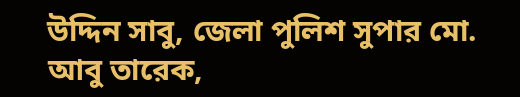উদ্দিন সাবু, জেলা পুলিশ সুপার মো. আবু তারেক,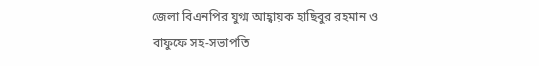জেলা বিএনপির যুগ্ম আহ্বায়ক হাছিবুর রহমান ও বাফুফে সহ-সভাপতি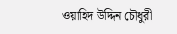ওয়াহিদ উদ্দিন চৌধুরী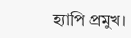হ্যাপি প্রমুখ।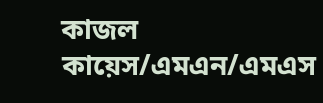কাজল কায়েস/এমএন/এমএস